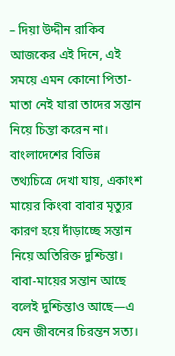– দিয়া উদ্দীন রাকিব
আজকের এই দিনে, এই সময়ে এমন কোনো পিতা-মাতা নেই যারা তাদের সন্তান নিয়ে চিন্তা করেন না। বাংলাদেশের বিভিন্ন তথ্যচিত্রে দেখা যায়, একাংশ মায়ের কিংবা বাবার মৃত্যুর কারণ হয়ে দাঁড়াচ্ছে সন্তান নিয়ে অতিরিক্ত দুশ্চিন্তা। বাবা-মায়ের সন্তান আছে বলেই দুশ্চিন্তাও আছে—এ যেন জীবনের চিরন্তন সত্য।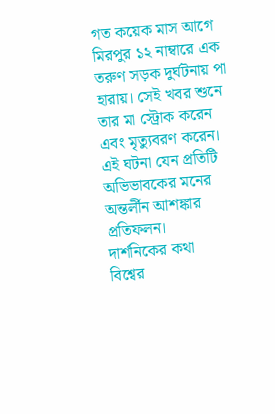গত কয়েক মাস আগে মিরপুর ১২ নাম্বারে এক তরুণ সড়ক দুর্ঘটনায় পা হারায়। সেই খবর শুনে তার মা স্ট্রোক করেন এবং মৃত্যুবরণ করেন। এই ঘটনা যেন প্রতিটি অভিভাবকের মনের অন্তর্লীন আশঙ্কার প্রতিফলন।
দার্শনিকের কথা
বিশ্বের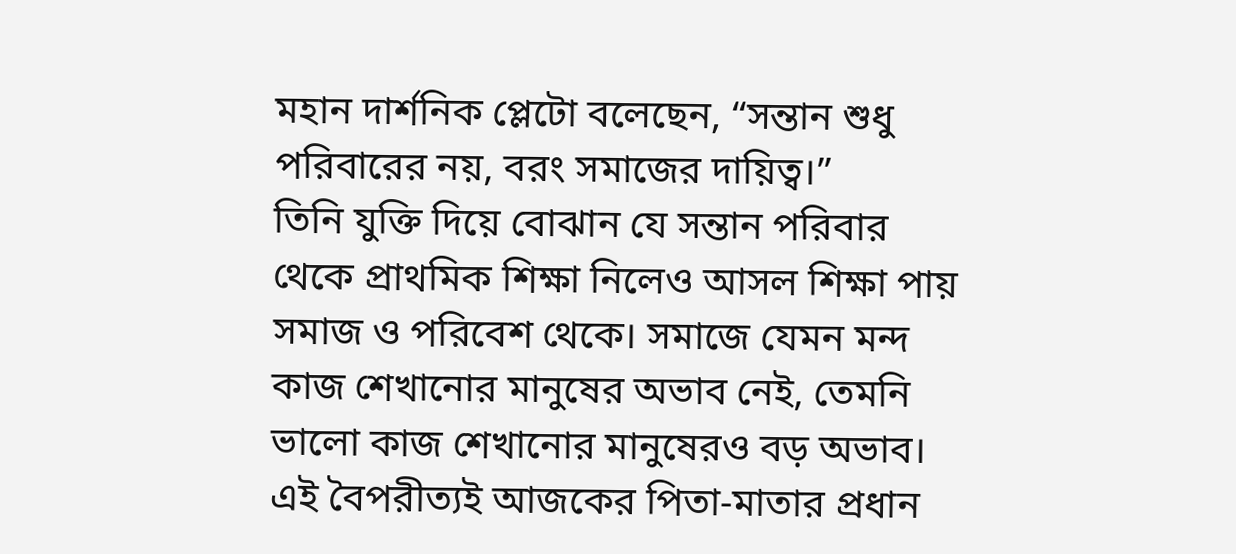মহান দার্শনিক প্লেটো বলেছেন, “সন্তান শুধু পরিবারের নয়, বরং সমাজের দায়িত্ব।”
তিনি যুক্তি দিয়ে বোঝান যে সন্তান পরিবার থেকে প্রাথমিক শিক্ষা নিলেও আসল শিক্ষা পায় সমাজ ও পরিবেশ থেকে। সমাজে যেমন মন্দ কাজ শেখানোর মানুষের অভাব নেই, তেমনি ভালো কাজ শেখানোর মানুষেরও বড় অভাব। এই বৈপরীত্যই আজকের পিতা-মাতার প্রধান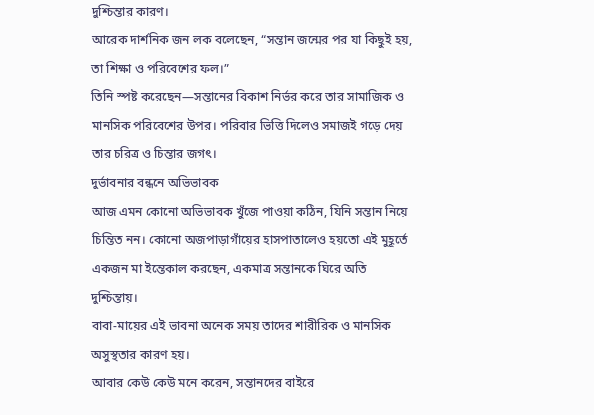দুশ্চিন্তার কারণ।
আরেক দার্শনিক জন লক বলেছেন, “সন্তান জন্মের পর যা কিছুই হয়, তা শিক্ষা ও পরিবেশের ফল।”
তিনি স্পষ্ট করেছেন—সন্তানের বিকাশ নির্ভর করে তার সামাজিক ও মানসিক পরিবেশের উপর। পরিবার ভিত্তি দিলেও সমাজই গড়ে দেয় তার চরিত্র ও চিন্তার জগৎ।
দুর্ভাবনার বন্ধনে অভিভাবক
আজ এমন কোনো অভিভাবক খুঁজে পাওয়া কঠিন, যিনি সন্তান নিয়ে চিন্তিত নন। কোনো অজপাড়াগাঁয়ের হাসপাতালেও হয়তো এই মুহূর্তে একজন মা ইন্তেকাল করছেন, একমাত্র সন্তানকে ঘিরে অতি দুশ্চিন্তায়।
বাবা-মায়ের এই ভাবনা অনেক সময় তাদের শারীরিক ও মানসিক অসুস্থতার কারণ হয়।
আবার কেউ কেউ মনে করেন, সন্তানদের বাইরে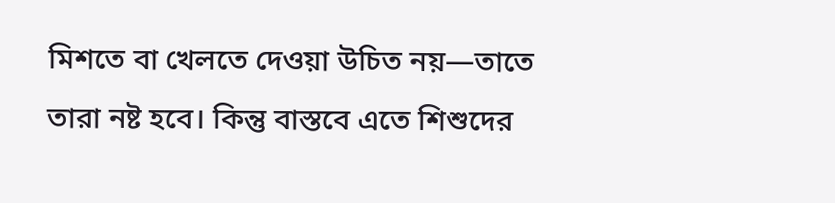মিশতে বা খেলতে দেওয়া উচিত নয়—তাতে তারা নষ্ট হবে। কিন্তু বাস্তবে এতে শিশুদের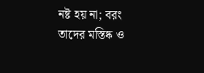নষ্ট হয় না; বরং তাদের মস্তিষ্ক ও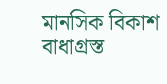মানসিক বিকাশ বাধাগ্রস্ত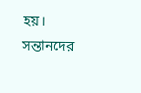হয়।
সন্তানদের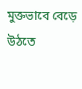মুক্তভাবে বেড়ে উঠতে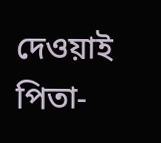দেওয়াই পিতা-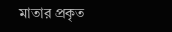মাতার প্রকৃত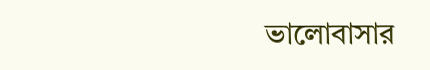ভালোবাসার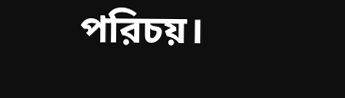পরিচয়।